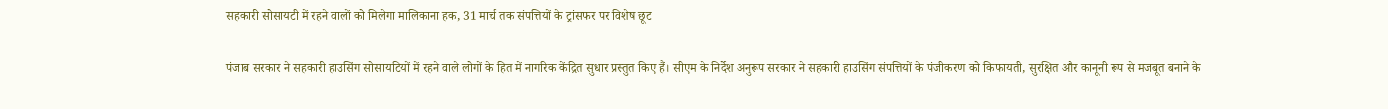सहकारी सोसायटी में रहने वालों को मिलेगा मालिकाना हक, 31 मार्च तक संपत्तियों के ट्रांसफर पर विशेष छूट

पंजाब सरकार ने सहकारी हाउसिंग सोसायटियों में रहने वाले लोगों के हित में नागरिक केंद्रित सुधार प्रस्तुत किए हैं। सीएम के निर्देश अनुरूप सरकार ने सहकारी हाउसिंग संपत्तियों के पंजीकरण को किफायती, सुरक्षित और कानूनी रूप से मजबूत बनाने के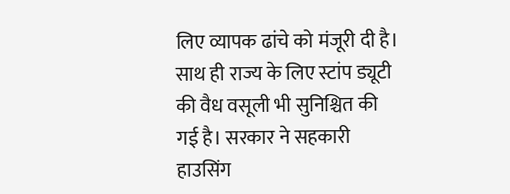लिए व्यापक ढांचे को मंजूरी दी है। साथ ही राज्य के लिए स्टांप ड्यूटी की वैध वसूली भी सुनिश्चित की गई है। सरकार ने सहकारी हाउसिंग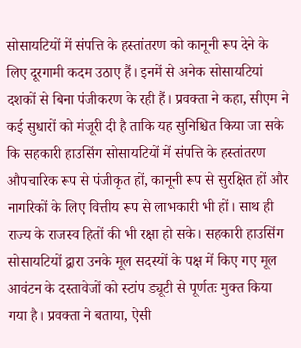सोसायटियों में संपत्ति के हस्तांतरण को कानूनी रूप देने के लिए दूरगामी कदम उठाए हैं। इनमें से अनेक सोसायटियां दशकों से बिना पंजीकरण के रही हैं। प्रवक्ता ने कहा, सीएम ने कई सुधारों को मंजूरी दी है ताकि यह सुनिश्चित किया जा सके कि सहकारी हाउसिंग सोसायटियों में संपत्ति के हस्तांतरण औपचारिक रूप से पंजीकृत हों, कानूनी रूप से सुरक्षित हों और नागरिकों के लिए वित्तीय रूप से लाभकारी भी हों। साथ ही राज्य के राजस्व हितों की भी रक्षा हो सके। सहकारी हाउसिंग सोसायटियों द्वारा उनके मूल सदस्यों के पक्ष में किए गए मूल आवंटन के दस्तावेजों को स्टांप ड्यूटी से पूर्णतः मुक्त किया गया है। प्रवक्ता ने बताया, ऐसी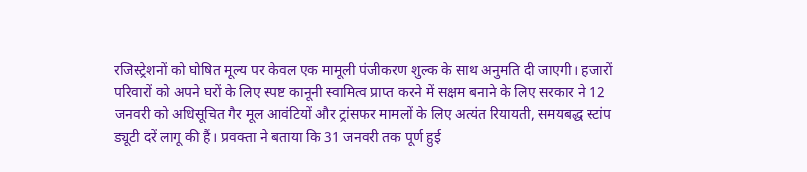रजिस्ट्रेशनों को घोषित मूल्य पर केवल एक मामूली पंजीकरण शुल्क के साथ अनुमति दी जाएगी। हजारों परिवारों को अपने घरों के लिए स्पष्ट कानूनी स्वामित्व प्राप्त करने में सक्षम बनाने के लिए सरकार ने 12 जनवरी को अधिसूचित गैर मूल आवंटियों और ट्रांसफर मामलों के लिए अत्यंत रियायती, समयबद्ध स्टांप ड्यूटी दरें लागू की हैं। प्रवक्ता ने बताया कि 31 जनवरी तक पूर्ण हुई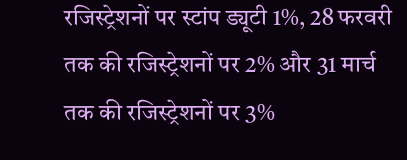रजिस्ट्रेशनों पर स्टांप ड्यूटी 1%, 28 फरवरी तक की रजिस्ट्रेशनों पर 2% और 31 मार्च तक की रजिस्ट्रेशनों पर 3%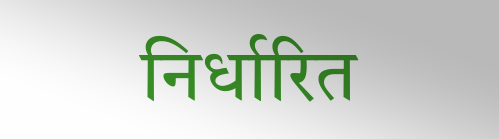निर्धारित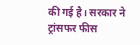की गई है। सरकार ने ट्रांसफर फीस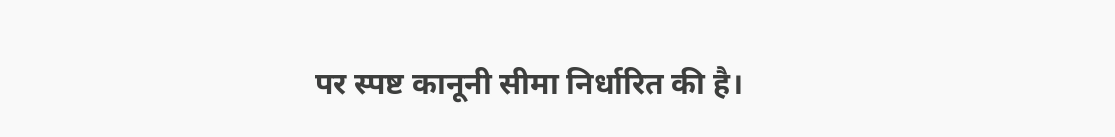पर स्पष्ट कानूनी सीमा निर्धारित की है।